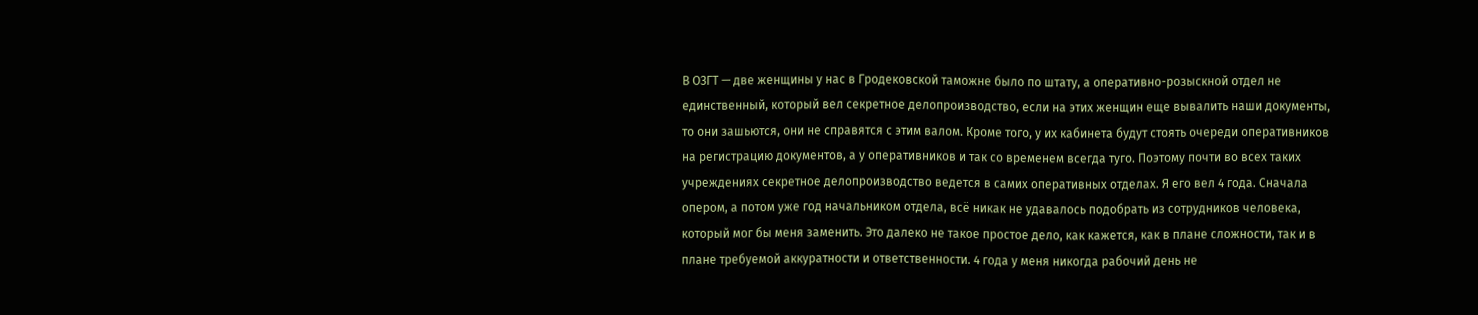В ОЗГТ — две женщины у нас в Гродековской таможне было по штату, а оперативно-розыскной отдел не единственный, который вел секретное делопроизводство, если на этих женщин еще вывалить наши документы, то они зашьются, они не справятся с этим валом. Кроме того, у их кабинета будут стоять очереди оперативников на регистрацию документов, а у оперативников и так со временем всегда туго. Поэтому почти во всех таких учреждениях секретное делопроизводство ведется в самих оперативных отделах. Я его вел 4 года. Сначала опером, а потом уже год начальником отдела, всё никак не удавалось подобрать из сотрудников человека, который мог бы меня заменить. Это далеко не такое простое дело, как кажется, как в плане сложности, так и в плане требуемой аккуратности и ответственности. 4 года у меня никогда рабочий день не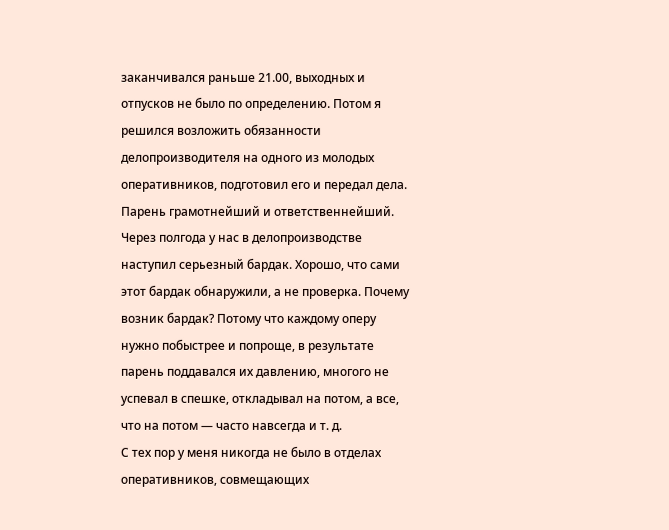заканчивался раньше 21.00, выходных и отпусков не было по определению. Потом я решился возложить обязанности делопроизводителя на одного из молодых оперативников, подготовил его и передал дела. Парень грамотнейший и ответственнейший. Через полгода у нас в делопроизводстве наступил серьезный бардак. Хорошо, что сами этот бардак обнаружили, а не проверка. Почему возник бардак? Потому что каждому оперу нужно побыстрее и попроще, в результате парень поддавался их давлению, многого не успевал в спешке, откладывал на потом, а все, что на потом — часто навсегда и т. д.
С тех пор у меня никогда не было в отделах оперативников, совмещающих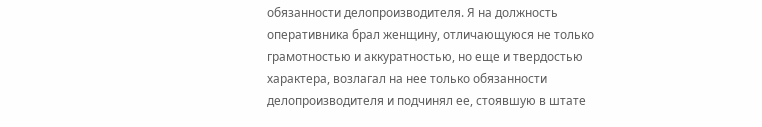обязанности делопроизводителя. Я на должность оперативника брал женщину, отличающуюся не только грамотностью и аккуратностью, но еще и твердостью характера, возлагал на нее только обязанности делопроизводителя и подчинял ее, стоявшую в штате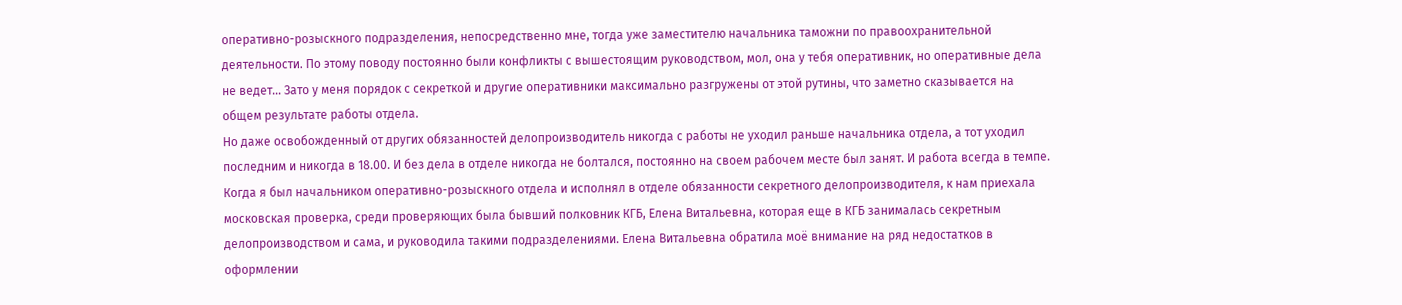оперативно-розыскного подразделения, непосредственно мне, тогда уже заместителю начальника таможни по правоохранительной деятельности. По этому поводу постоянно были конфликты с вышестоящим руководством, мол, она у тебя оперативник, но оперативные дела не ведет… Зато у меня порядок с секреткой и другие оперативники максимально разгружены от этой рутины, что заметно сказывается на общем результате работы отдела.
Но даже освобожденный от других обязанностей делопроизводитель никогда с работы не уходил раньше начальника отдела, а тот уходил последним и никогда в 18.00. И без дела в отделе никогда не болтался, постоянно на своем рабочем месте был занят. И работа всегда в темпе.
Когда я был начальником оперативно-розыскного отдела и исполнял в отделе обязанности секретного делопроизводителя, к нам приехала московская проверка, среди проверяющих была бывший полковник КГБ, Елена Витальевна, которая еще в КГБ занималась секретным делопроизводством и сама, и руководила такими подразделениями. Елена Витальевна обратила моё внимание на ряд недостатков в оформлении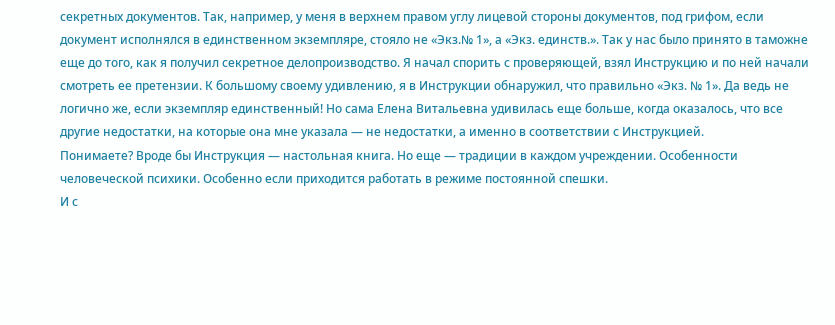секретных документов. Так, например, у меня в верхнем правом углу лицевой стороны документов, под грифом, если документ исполнялся в единственном экземпляре, стояло не «Экз.№ 1», а «Экз. единств.». Так у нас было принято в таможне еще до того, как я получил секретное делопроизводство. Я начал спорить с проверяющей, взял Инструкцию и по ней начали смотреть ее претензии. К большому своему удивлению, я в Инструкции обнаружил, что правильно «Экз. № 1». Да ведь не логично же, если экземпляр единственный! Но сама Елена Витальевна удивилась еще больше, когда оказалось, что все другие недостатки, на которые она мне указала — не недостатки, а именно в соответствии с Инструкцией.
Понимаете? Вроде бы Инструкция — настольная книга. Но еще — традиции в каждом учреждении. Особенности человеческой психики. Особенно если приходится работать в режиме постоянной спешки.
И с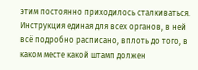этим постоянно приходилось сталкиваться. Инструкция единая для всех органов, в ней всё подробно расписано, вплоть до того, в каком месте какой штамп должен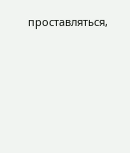проставляться,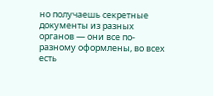но получаешь секретные документы из разных органов — они все по-разному оформлены, во всех есть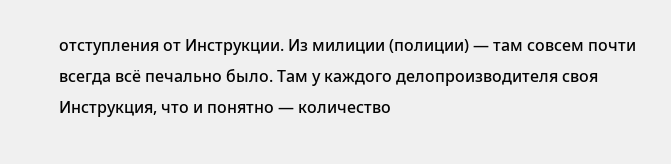отступления от Инструкции. Из милиции (полиции) — там совсем почти всегда всё печально было. Там у каждого делопроизводителя своя Инструкция, что и понятно — количество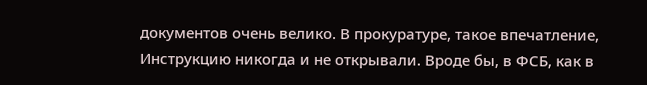документов очень велико. В прокуратуре, такое впечатление, Инструкцию никогда и не открывали. Вроде бы, в ФСБ, как в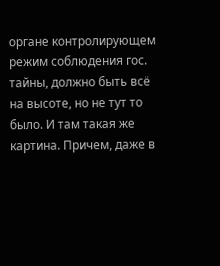органе контролирующем режим соблюдения гос. тайны, должно быть всё на высоте, но не тут то было. И там такая же картина. Причем, даже в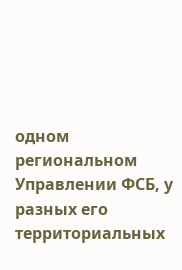одном региональном Управлении ФСБ, у разных его территориальных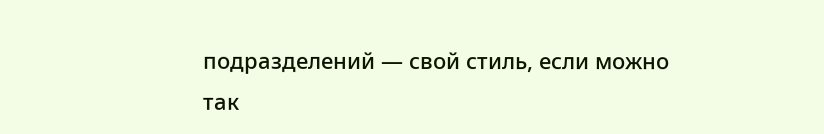подразделений — свой стиль, если можно так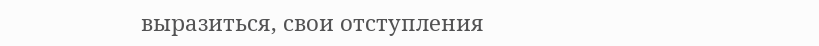выразиться, свои отступления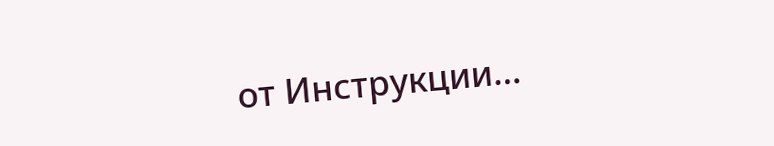от Инструкции…